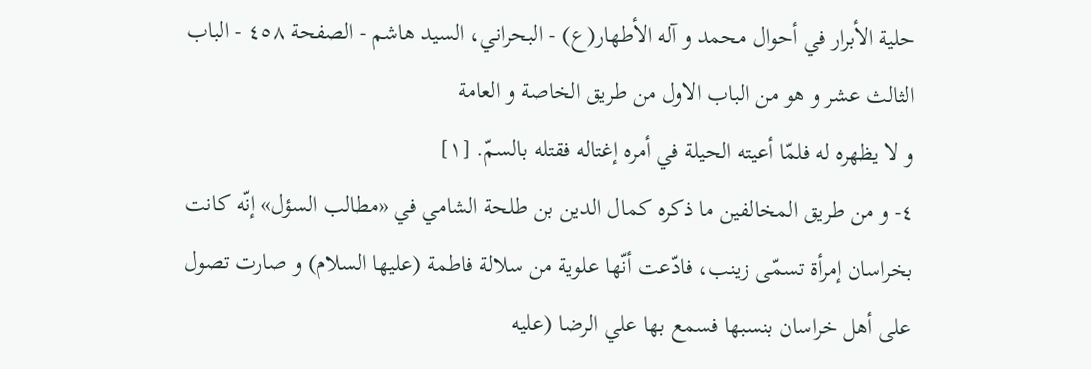حلية الأبرار في أحوال محمد و آله الأطهار(ع) - البحراني، السيد هاشم - الصفحة ٤٥٨ - الباب الثالث عشر و هو من الباب الاول من طريق الخاصة و العامة
و لا يظهره له فلمّا أعيته الحيلة في أمره إغتاله فقتله بالسمّ. [١]
٤- و من طريق المخالفين ما ذكره كمال الدين بن طلحة الشامي في «مطالب السؤل» إنّه كانت بخراسان إمرأة تسمّى زينب، فادّعت أنّها علوية من سلالة فاطمة (عليها السلام) و صارت تصول على أهل خراسان بنسبها فسمع بها علي الرضا (عليه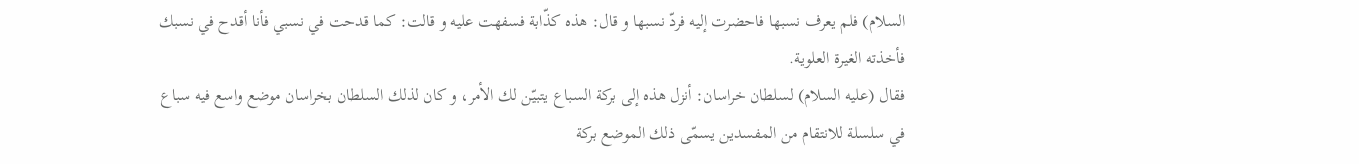السلام) فلم يعرف نسبها فاحضرت إليه فردّ نسبها و قال: هذه كذّابة فسفهت عليه و قالت: كما قدحت في نسبي فأنا أقدح في نسبك فأخذته الغيرة العلوية.
فقال (عليه السلام) لسلطان خراسان: أنزل هذه إلى بركة السباع يتبيّن لك الأمر، و كان لذلك السلطان بخراسان موضع واسع فيه سباع في سلسلة للانتقام من المفسدين يسمّى ذلك الموضع بركة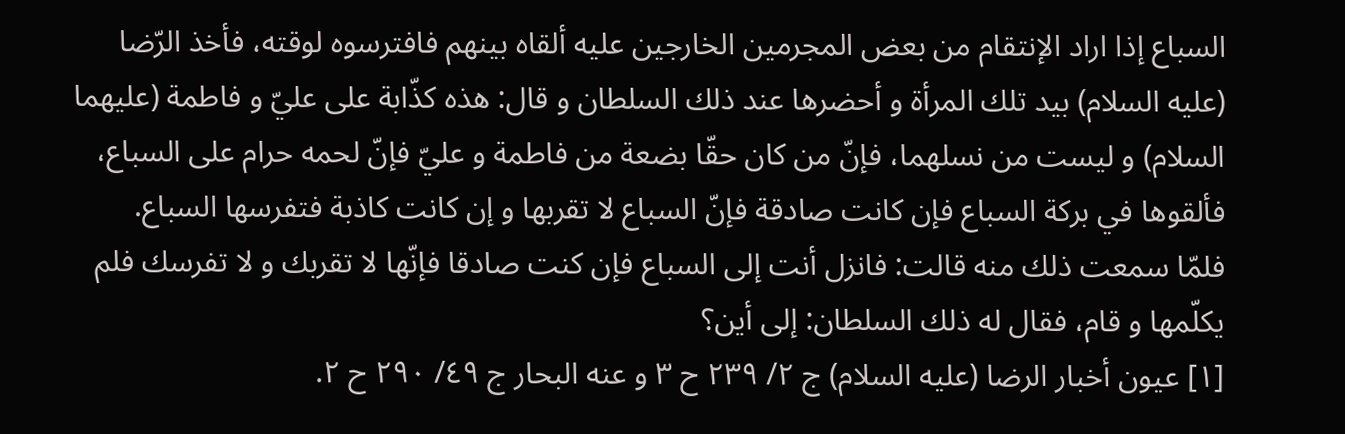السباع إذا اراد الإنتقام من بعض المجرمين الخارجين عليه ألقاه بينهم فافترسوه لوقته، فأخذ الرّضا (عليه السلام) بيد تلك المرأة و أحضرها عند ذلك السلطان و قال: هذه كذّابة على عليّ و فاطمة (عليهما السلام) و ليست من نسلهما، فإنّ من كان حقّا بضعة من فاطمة و عليّ فإنّ لحمه حرام على السباع، فألقوها في بركة السباع فإن كانت صادقة فإنّ السباع لا تقربها و إن كانت كاذبة فتفرسها السباع.
فلمّا سمعت ذلك منه قالت: فانزل أنت إلى السباع فإن كنت صادقا فإنّها لا تقربك و لا تفرسك فلم يكلّمها و قام، فقال له ذلك السلطان: إلى أين؟
[١] عيون أخبار الرضا (عليه السلام) ج ٢/ ٢٣٩ ح ٣ و عنه البحار ج ٤٩/ ٢٩٠ ح ٢.